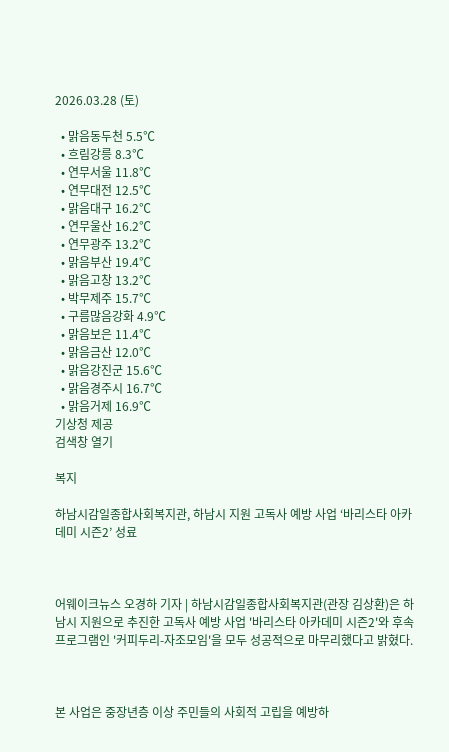2026.03.28 (토)

  • 맑음동두천 5.5℃
  • 흐림강릉 8.3℃
  • 연무서울 11.8℃
  • 연무대전 12.5℃
  • 맑음대구 16.2℃
  • 연무울산 16.2℃
  • 연무광주 13.2℃
  • 맑음부산 19.4℃
  • 맑음고창 13.2℃
  • 박무제주 15.7℃
  • 구름많음강화 4.9℃
  • 맑음보은 11.4℃
  • 맑음금산 12.0℃
  • 맑음강진군 15.6℃
  • 맑음경주시 16.7℃
  • 맑음거제 16.9℃
기상청 제공
검색창 열기

복지

하남시감일종합사회복지관, 하남시 지원 고독사 예방 사업 ‘바리스타 아카데미 시즌2’ 성료



어웨이크뉴스 오경하 기자 | 하남시감일종합사회복지관(관장 김상환)은 하남시 지원으로 추진한 고독사 예방 사업 '바리스타 아카데미 시즌2'와 후속 프로그램인 '커피두리-자조모임'을 모두 성공적으로 마무리했다고 밝혔다.



본 사업은 중장년층 이상 주민들의 사회적 고립을 예방하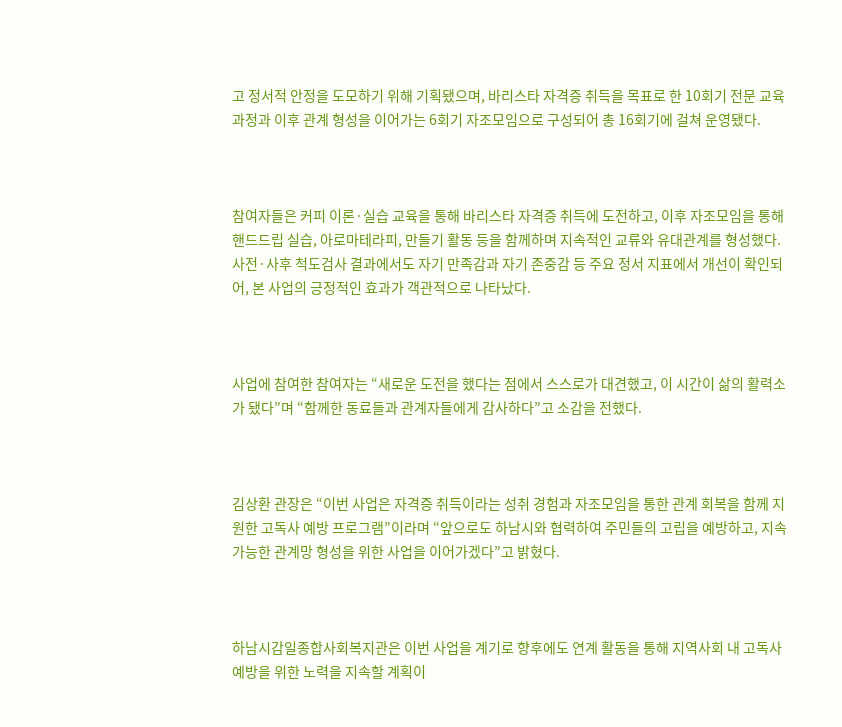고 정서적 안정을 도모하기 위해 기획됐으며, 바리스타 자격증 취득을 목표로 한 10회기 전문 교육과정과 이후 관계 형성을 이어가는 6회기 자조모임으로 구성되어 총 16회기에 걸쳐 운영됐다.



참여자들은 커피 이론·실습 교육을 통해 바리스타 자격증 취득에 도전하고, 이후 자조모임을 통해 핸드드립 실습, 아로마테라피, 만들기 활동 등을 함께하며 지속적인 교류와 유대관계를 형성했다. 사전·사후 척도검사 결과에서도 자기 만족감과 자기 존중감 등 주요 정서 지표에서 개선이 확인되어, 본 사업의 긍정적인 효과가 객관적으로 나타났다.



사업에 참여한 참여자는 “새로운 도전을 했다는 점에서 스스로가 대견했고, 이 시간이 삶의 활력소가 됐다”며 “함께한 동료들과 관계자들에게 감사하다”고 소감을 전했다.



김상환 관장은 “이번 사업은 자격증 취득이라는 성취 경험과 자조모임을 통한 관계 회복을 함께 지원한 고독사 예방 프로그램”이라며 “앞으로도 하남시와 협력하여 주민들의 고립을 예방하고, 지속 가능한 관계망 형성을 위한 사업을 이어가겠다”고 밝혔다.



하남시감일종합사회복지관은 이번 사업을 계기로 향후에도 연계 활동을 통해 지역사회 내 고독사 예방을 위한 노력을 지속할 계획이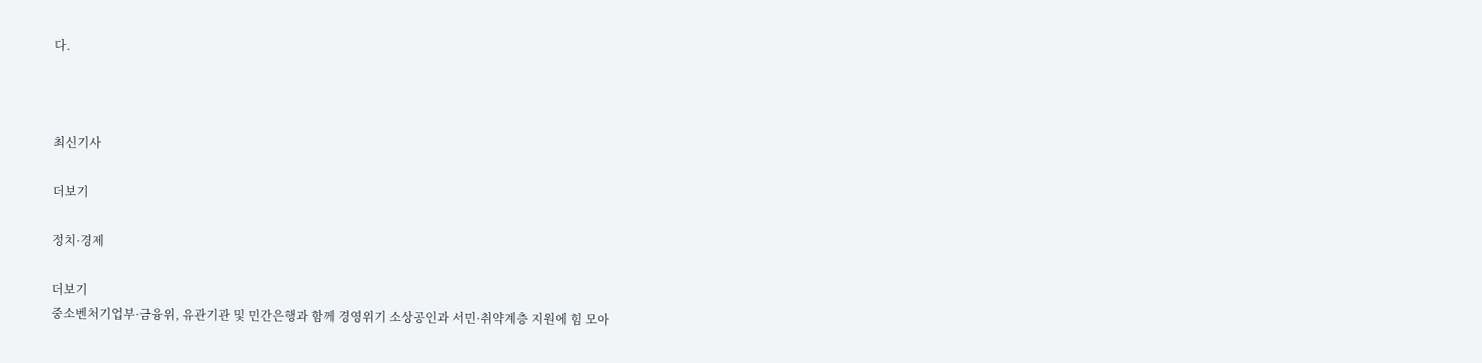다.



최신기사

더보기

정치·경제

더보기
중소벤처기업부·금융위, 유관기관 및 민간은행과 함께 경영위기 소상공인과 서민·취약계층 지원에 힘 모아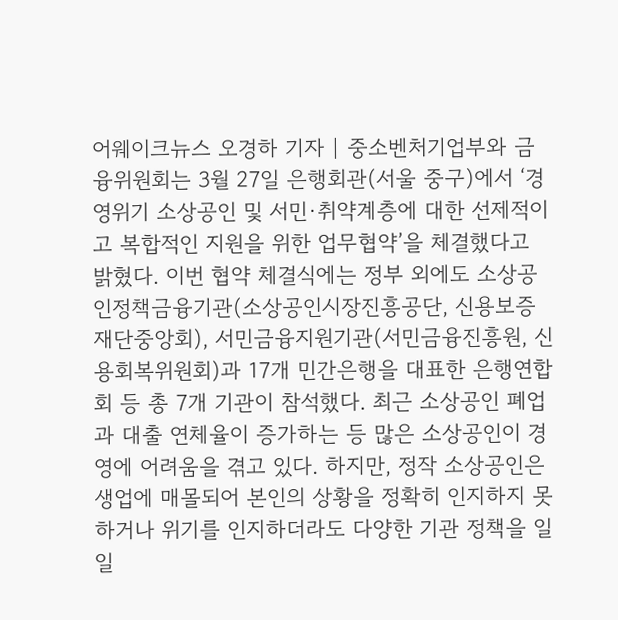어웨이크뉴스 오경하 기자 | 중소벤처기업부와 금융위원회는 3월 27일 은행회관(서울 중구)에서 ‘경영위기 소상공인 및 서민·취약계층에 대한 선제적이고 복합적인 지원을 위한 업무협약’을 체결했다고 밝혔다. 이번 협약 체결식에는 정부 외에도 소상공인정책금융기관(소상공인시장진흥공단, 신용보증재단중앙회), 서민금융지원기관(서민금융진흥원, 신용회복위원회)과 17개 민간은행을 대표한 은행연합회 등 총 7개 기관이 참석했다. 최근 소상공인 폐업과 대출 연체율이 증가하는 등 많은 소상공인이 경영에 어려움을 겪고 있다. 하지만, 정작 소상공인은 생업에 매몰되어 본인의 상황을 정확히 인지하지 못하거나 위기를 인지하더라도 다양한 기관 정책을 일일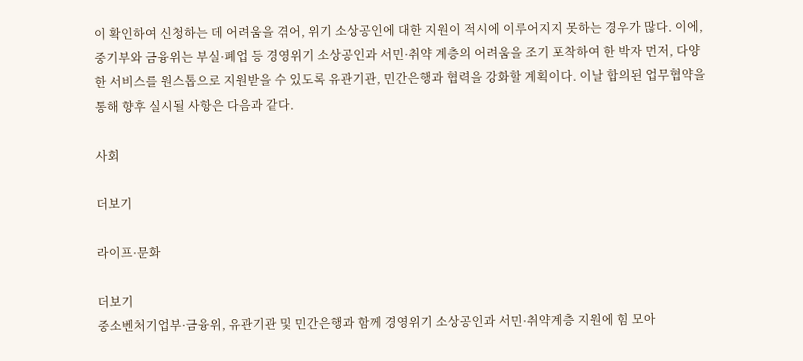이 확인하여 신청하는 데 어려움을 겪어, 위기 소상공인에 대한 지원이 적시에 이루어지지 못하는 경우가 많다. 이에, 중기부와 금융위는 부실·폐업 등 경영위기 소상공인과 서민·취약 계층의 어려움을 조기 포착하여 한 박자 먼저, 다양한 서비스를 원스톱으로 지원받을 수 있도록 유관기관, 민간은행과 협력을 강화할 계획이다. 이날 합의된 업무협약을 통해 향후 실시될 사항은 다음과 같다.

사회

더보기

라이프·문화

더보기
중소벤처기업부·금융위, 유관기관 및 민간은행과 함께 경영위기 소상공인과 서민·취약계층 지원에 힘 모아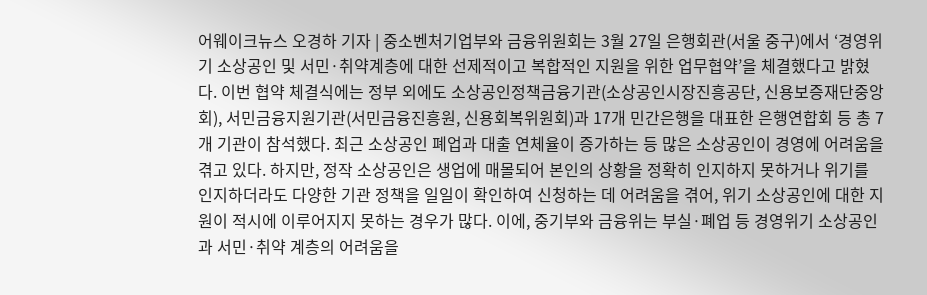어웨이크뉴스 오경하 기자 | 중소벤처기업부와 금융위원회는 3월 27일 은행회관(서울 중구)에서 ‘경영위기 소상공인 및 서민·취약계층에 대한 선제적이고 복합적인 지원을 위한 업무협약’을 체결했다고 밝혔다. 이번 협약 체결식에는 정부 외에도 소상공인정책금융기관(소상공인시장진흥공단, 신용보증재단중앙회), 서민금융지원기관(서민금융진흥원, 신용회복위원회)과 17개 민간은행을 대표한 은행연합회 등 총 7개 기관이 참석했다. 최근 소상공인 폐업과 대출 연체율이 증가하는 등 많은 소상공인이 경영에 어려움을 겪고 있다. 하지만, 정작 소상공인은 생업에 매몰되어 본인의 상황을 정확히 인지하지 못하거나 위기를 인지하더라도 다양한 기관 정책을 일일이 확인하여 신청하는 데 어려움을 겪어, 위기 소상공인에 대한 지원이 적시에 이루어지지 못하는 경우가 많다. 이에, 중기부와 금융위는 부실·폐업 등 경영위기 소상공인과 서민·취약 계층의 어려움을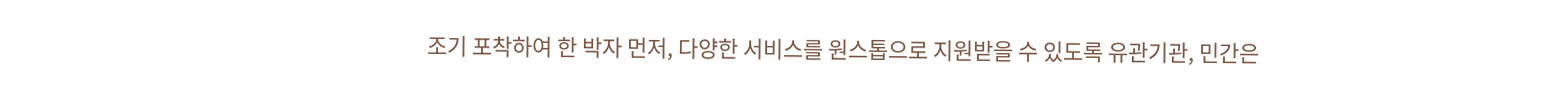조기 포착하여 한 박자 먼저, 다양한 서비스를 원스톱으로 지원받을 수 있도록 유관기관, 민간은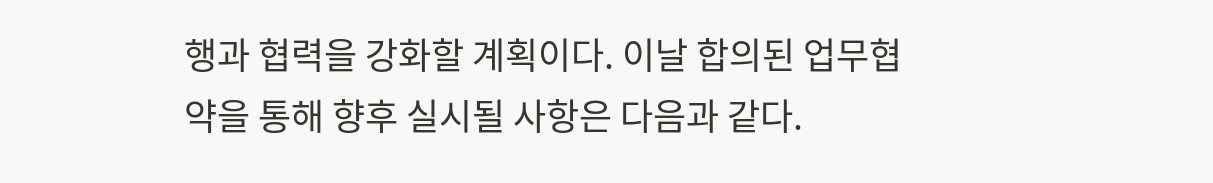행과 협력을 강화할 계획이다. 이날 합의된 업무협약을 통해 향후 실시될 사항은 다음과 같다.